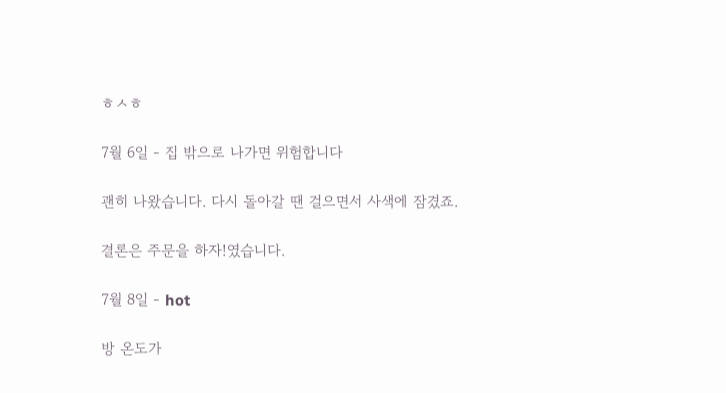ㅎㅅㅎ

7월 6일 - 집 밖으로 나가면 위험합니다

괜히 나왔습니다. 다시 돌아갈 땐 걸으면서 사색에 잠겼죠.

결론은 주문을 하자!였습니다.

7월 8일 - hot

방 온도가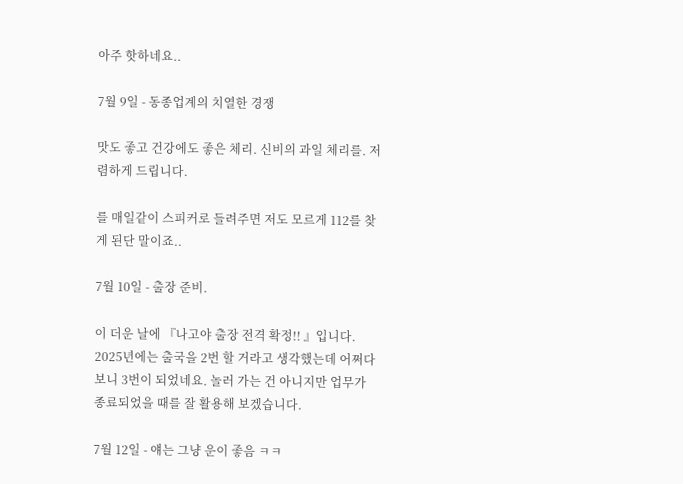아주 핫하네요..

7월 9일 - 동종업계의 치열한 경쟁

맛도 좋고 건강에도 좋은 체리. 신비의 과일 체리를. 저렴하게 드립니다.

를 매일같이 스피커로 들려주면 저도 모르게 112를 찾게 된단 말이죠..

7월 10일 - 출장 준비.

이 더운 날에 『나고야 출장 전격 확정!! 』입니다. 2025년에는 출국을 2번 할 거라고 생각했는데 어쩌다 보니 3번이 되었네요. 놀러 가는 건 아니지만 업무가 종료되었을 때를 잘 활용해 보겠습니다.

7월 12일 - 얘는 그냥 운이 좋음 ㅋㅋ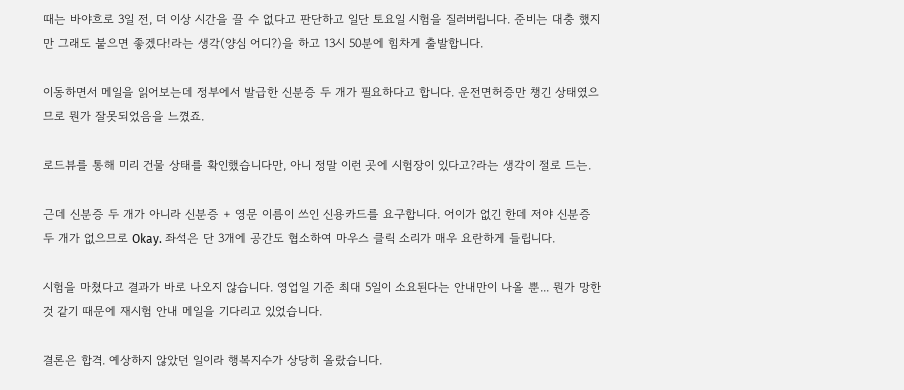때는 바야흐로 3일 전, 더 이상 시간을 끌 수 없다고 판단하고 일단 토요일 시험을 질러버립니다. 준비는 대충 했지만 그래도 붙으면 좋겠다!라는 생각(양심 어디?)을 하고 13시 50분에 힘차게 출발합니다.

이동하면서 메일을 읽어보는데 정부에서 발급한 신분증 두 개가 필요하다고 합니다. 운전면허증만 챙긴 상태였으므로 뭔가 잘못되었음을 느꼈죠.

로드뷰를 통해 미리 건물 상태를 확인했습니다만, 아니 정말 이런 곳에 시험장이 있다고?라는 생각이 절로 드는.

근데 신분증 두 개가 아니라 신분증 + 영문 이름이 쓰인 신용카드를 요구합니다. 어이가 없긴 한데 저야 신분증 두 개가 없으므로 Okay. 좌석은 단 3개에 공간도 협소하여 마우스 클릭 소리가 매우 요란하게 들립니다.

시험을 마쳤다고 결과가 바로 나오지 않습니다. 영업일 기준 최대 5일이 소요된다는 안내만이 나올 뿐... 뭔가 망한 것 같기 때문에 재시험 안내 메일을 기다리고 있었습니다.

결론은 합격. 예상하지 않았던 일이라 행복지수가 상당히 올랐습니다.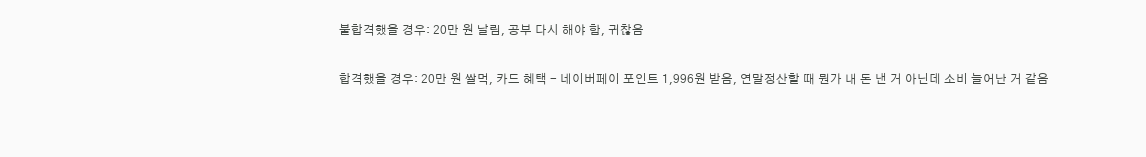불합격했을 경우: 20만 원 날림, 공부 다시 해야 함, 귀찮음

합격했을 경우: 20만 원 쌀먹, 카드 혜택 - 네이버페이 포인트 1,996원 받음, 연말정산할 때 뭔가 내 돈 낸 거 아닌데 소비 늘어난 거 같음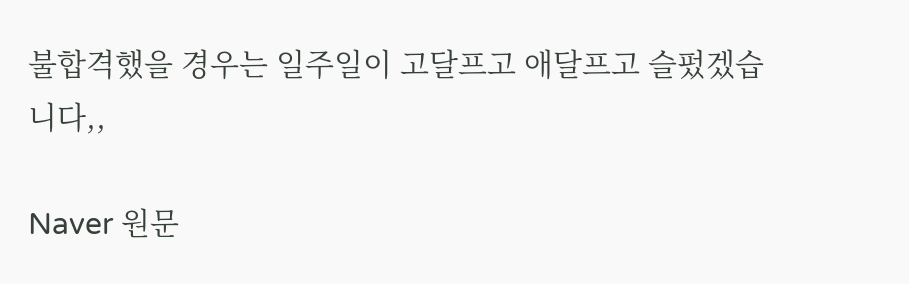불합격했을 경우는 일주일이 고달프고 애달프고 슬펐겠습니다,,

Naver 원문